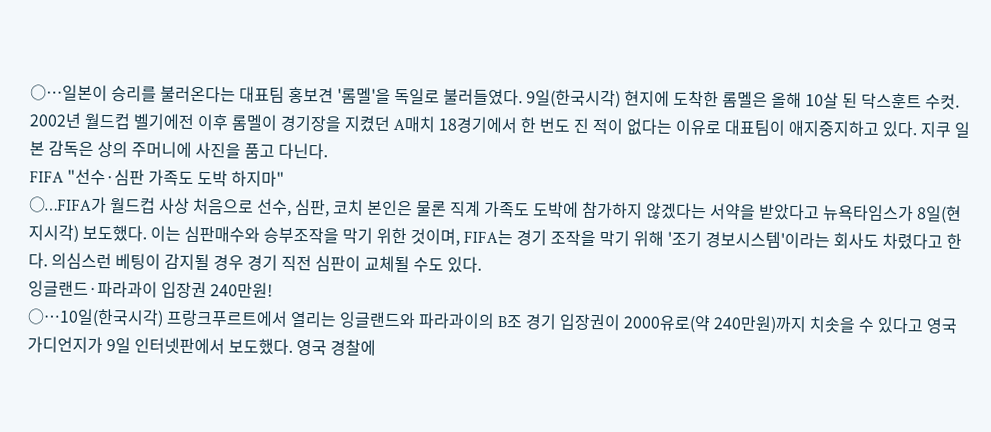○…일본이 승리를 불러온다는 대표팀 홍보견 '롬멜'을 독일로 불러들였다. 9일(한국시각) 현지에 도착한 롬멜은 올해 10살 된 닥스훈트 수컷. 2002년 월드컵 벨기에전 이후 롬멜이 경기장을 지켰던 A매치 18경기에서 한 번도 진 적이 없다는 이유로 대표팀이 애지중지하고 있다. 지쿠 일본 감독은 상의 주머니에 사진을 품고 다닌다.
FIFA "선수·심판 가족도 도박 하지마"
○…FIFA가 월드컵 사상 처음으로 선수, 심판, 코치 본인은 물론 직계 가족도 도박에 참가하지 않겠다는 서약을 받았다고 뉴욕타임스가 8일(현지시각) 보도했다. 이는 심판매수와 승부조작을 막기 위한 것이며, FIFA는 경기 조작을 막기 위해 '조기 경보시스템'이라는 회사도 차렸다고 한다. 의심스런 베팅이 감지될 경우 경기 직전 심판이 교체될 수도 있다.
잉글랜드·파라과이 입장권 240만원!
○…10일(한국시각) 프랑크푸르트에서 열리는 잉글랜드와 파라과이의 B조 경기 입장권이 2000유로(약 240만원)까지 치솟을 수 있다고 영국 가디언지가 9일 인터넷판에서 보도했다. 영국 경찰에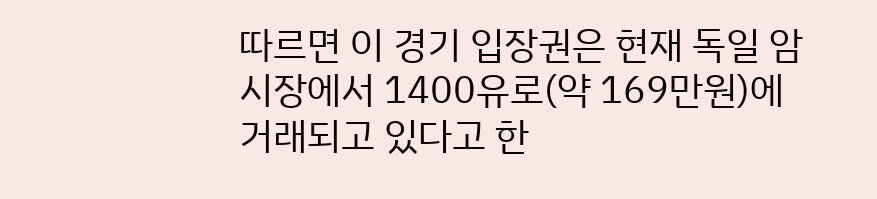따르면 이 경기 입장권은 현재 독일 암시장에서 1400유로(약 169만원)에 거래되고 있다고 한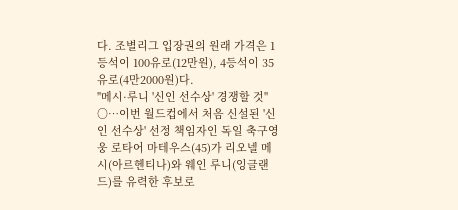다. 조별리그 입장권의 원래 가격은 1등석이 100유로(12만원), 4등석이 35유로(4만2000원)다.
"메시·루니 '신인 선수상' 경쟁할 것"
○…이번 월드컵에서 처음 신설된 '신인 선수상' 선정 책임자인 독일 축구영웅 로타어 마테우스(45)가 리오넬 메시(아르헨티나)와 웨인 루니(잉글랜드)를 유력한 후보로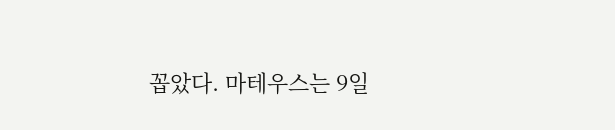꼽았다. 마테우스는 9일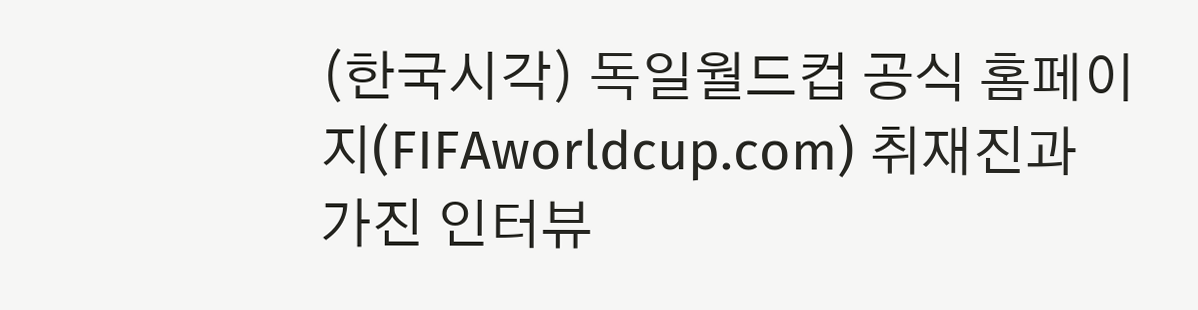(한국시각) 독일월드컵 공식 홈페이지(FIFAworldcup.com) 취재진과 가진 인터뷰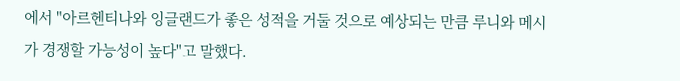에서 "아르헨티나와 잉글랜드가 좋은 성적을 거둘 것으로 예상되는 만큼 루니와 메시가 경쟁할 가능성이 높다"고 말했다.